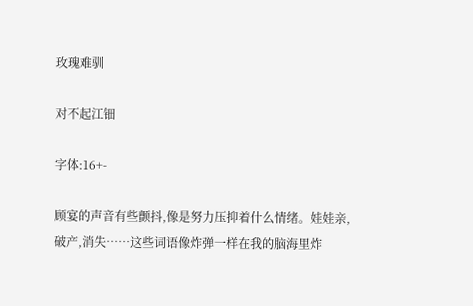玫瑰难驯

对不起江钿

字体:16+-

顾宴的声音有些颤抖,像是努力压抑着什么情绪。娃娃亲,破产,消失……这些词语像炸弹一样在我的脑海里炸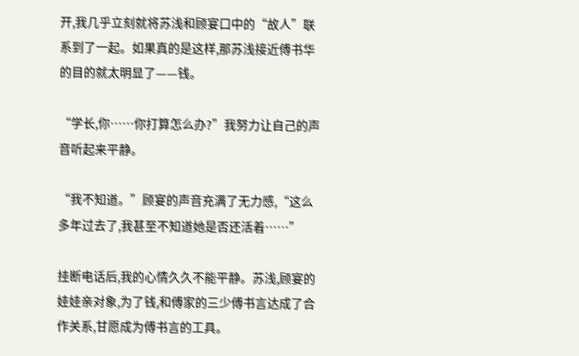开,我几乎立刻就将苏浅和顾宴口中的“故人”联系到了一起。如果真的是这样,那苏浅接近傅书华的目的就太明显了——钱。

“学长,你……你打算怎么办?”我努力让自己的声音听起来平静。

“我不知道。”顾宴的声音充满了无力感,“这么多年过去了,我甚至不知道她是否还活着……”

挂断电话后,我的心情久久不能平静。苏浅,顾宴的娃娃亲对象,为了钱,和傅家的三少傅书言达成了合作关系,甘愿成为傅书言的工具。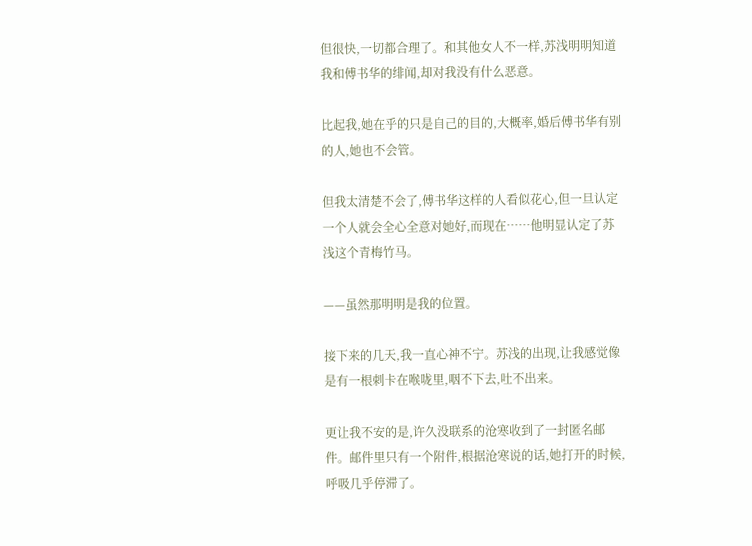但很快,一切都合理了。和其他女人不一样,苏浅明明知道我和傅书华的绯闻,却对我没有什么恶意。

比起我,她在乎的只是自己的目的,大概率,婚后傅书华有别的人,她也不会管。

但我太清楚不会了,傅书华这样的人看似花心,但一旦认定一个人就会全心全意对她好,而现在……他明显认定了苏浅这个青梅竹马。

——虽然那明明是我的位置。

接下来的几天,我一直心神不宁。苏浅的出现,让我感觉像是有一根刺卡在喉咙里,咽不下去,吐不出来。

更让我不安的是,许久没联系的沧寒收到了一封匿名邮件。邮件里只有一个附件,根据沧寒说的话,她打开的时候,呼吸几乎停滞了。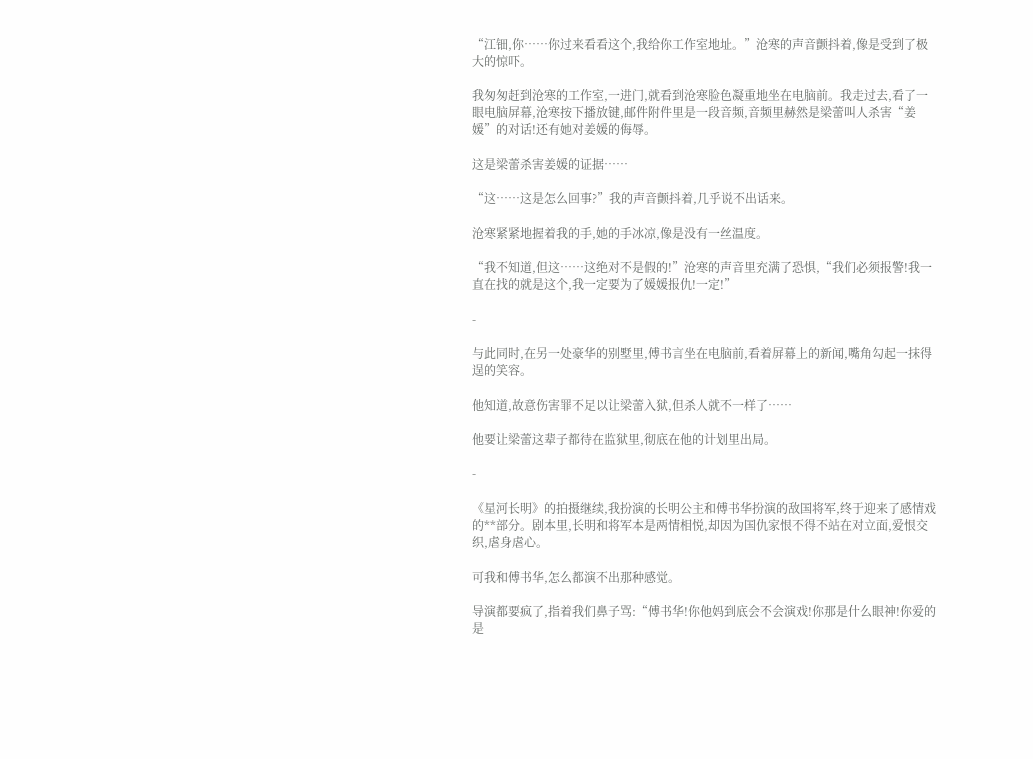“江钿,你……你过来看看这个,我给你工作室地址。”沧寒的声音颤抖着,像是受到了极大的惊吓。

我匆匆赶到沧寒的工作室,一进门,就看到沧寒脸色凝重地坐在电脑前。我走过去,看了一眼电脑屏幕,沧寒按下播放键,邮件附件里是一段音频,音频里赫然是梁蕾叫人杀害“姜媛”的对话!还有她对姜媛的侮辱。

这是梁蕾杀害姜媛的证据……

“这……这是怎么回事?”我的声音颤抖着,几乎说不出话来。

沧寒紧紧地握着我的手,她的手冰凉,像是没有一丝温度。

“我不知道,但这……这绝对不是假的!”沧寒的声音里充满了恐惧,“我们必须报警!我一直在找的就是这个,我一定要为了媛媛报仇!一定!”

-

与此同时,在另一处豪华的别墅里,傅书言坐在电脑前,看着屏幕上的新闻,嘴角勾起一抹得逞的笑容。

他知道,故意伤害罪不足以让梁蕾入狱,但杀人就不一样了……

他要让梁蕾这辈子都待在监狱里,彻底在他的计划里出局。

-

《星河长明》的拍摄继续,我扮演的长明公主和傅书华扮演的敌国将军,终于迎来了感情戏的**部分。剧本里,长明和将军本是两情相悦,却因为国仇家恨不得不站在对立面,爱恨交织,虐身虐心。

可我和傅书华,怎么都演不出那种感觉。

导演都要疯了,指着我们鼻子骂:“傅书华!你他妈到底会不会演戏!你那是什么眼神!你爱的是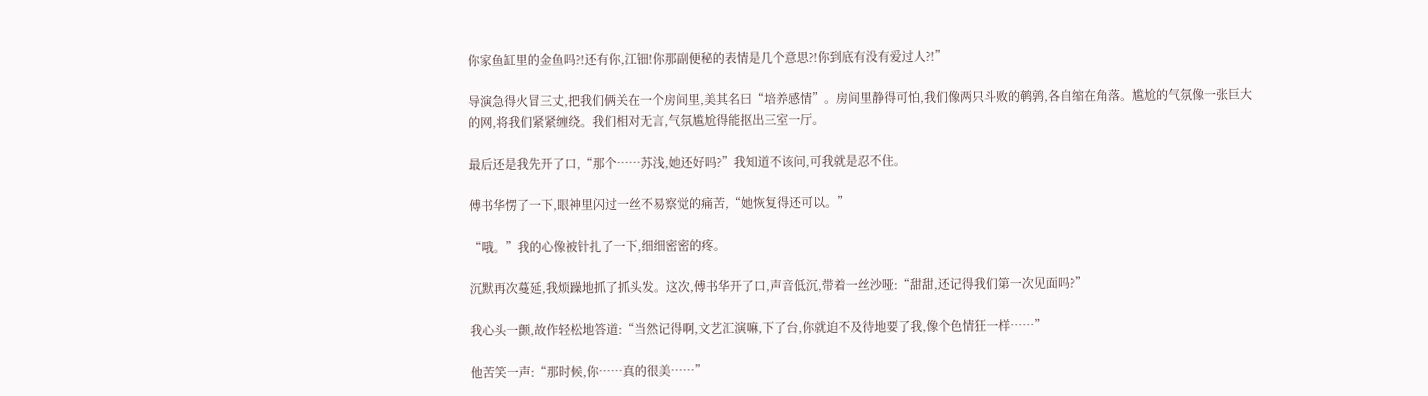你家鱼缸里的金鱼吗?!还有你,江钿!你那副便秘的表情是几个意思?!你到底有没有爱过人?!”

导演急得火冒三丈,把我们俩关在一个房间里,美其名曰“培养感情”。房间里静得可怕,我们像两只斗败的鹌鹑,各自缩在角落。尴尬的气氛像一张巨大的网,将我们紧紧缠绕。我们相对无言,气氛尴尬得能抠出三室一厅。

最后还是我先开了口,“那个……苏浅,她还好吗?”我知道不该问,可我就是忍不住。

傅书华愣了一下,眼神里闪过一丝不易察觉的痛苦,“她恢复得还可以。”

“哦。”我的心像被针扎了一下,细细密密的疼。

沉默再次蔓延,我烦躁地抓了抓头发。这次,傅书华开了口,声音低沉,带着一丝沙哑:“甜甜,还记得我们第一次见面吗?”

我心头一颤,故作轻松地答道:“当然记得啊,文艺汇演嘛,下了台,你就迫不及待地要了我,像个色情狂一样……”

他苦笑一声:“那时候,你……真的很美……”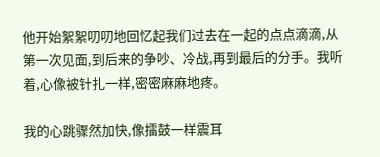他开始絮絮叨叨地回忆起我们过去在一起的点点滴滴,从第一次见面,到后来的争吵、冷战,再到最后的分手。我听着,心像被针扎一样,密密麻麻地疼。

我的心跳骤然加快,像擂鼓一样震耳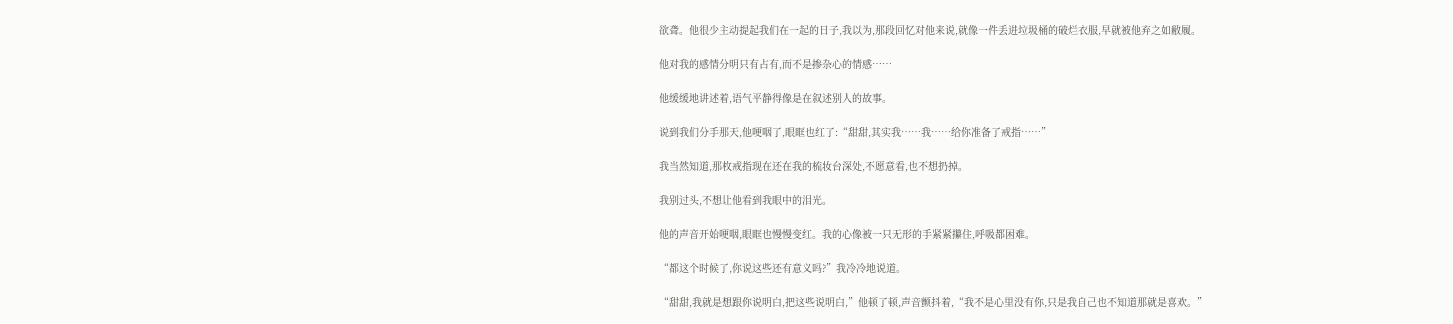欲聋。他很少主动提起我们在一起的日子,我以为,那段回忆对他来说,就像一件丢进垃圾桶的破烂衣服,早就被他弃之如敝履。

他对我的感情分明只有占有,而不是掺杂心的情感……

他缓缓地讲述着,语气平静得像是在叙述别人的故事。

说到我们分手那天,他哽咽了,眼眶也红了:“甜甜,其实我……我……给你准备了戒指……”

我当然知道,那枚戒指现在还在我的梳妆台深处,不愿意看,也不想扔掉。

我别过头,不想让他看到我眼中的泪光。

他的声音开始哽咽,眼眶也慢慢变红。我的心像被一只无形的手紧紧攥住,呼吸都困难。

“都这个时候了,你说这些还有意义吗?”我冷冷地说道。

“甜甜,我就是想跟你说明白,把这些说明白,”他顿了顿,声音颤抖着,“我不是心里没有你,只是我自己也不知道那就是喜欢。”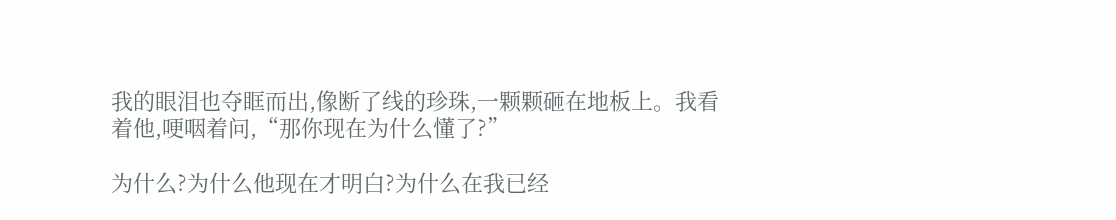我的眼泪也夺眶而出,像断了线的珍珠,一颗颗砸在地板上。我看着他,哽咽着问,“那你现在为什么懂了?”

为什么?为什么他现在才明白?为什么在我已经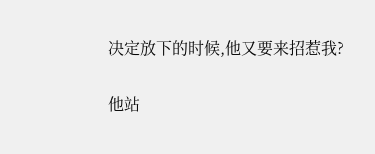决定放下的时候,他又要来招惹我?

他站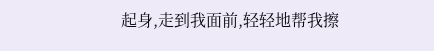起身,走到我面前,轻轻地帮我擦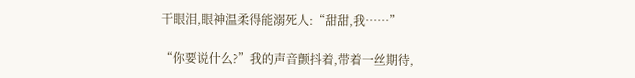干眼泪,眼神温柔得能溺死人:“甜甜,我……”

“你要说什么?”我的声音颤抖着,带着一丝期待,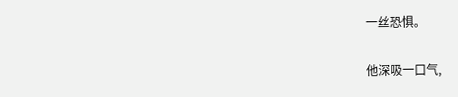一丝恐惧。

他深吸一口气,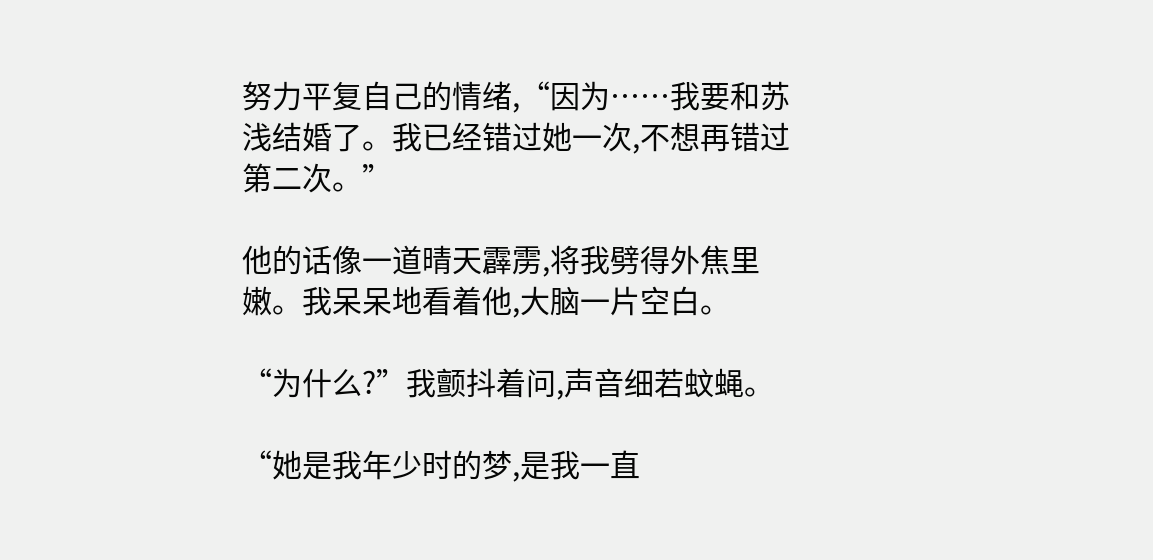努力平复自己的情绪,“因为……我要和苏浅结婚了。我已经错过她一次,不想再错过第二次。”

他的话像一道晴天霹雳,将我劈得外焦里嫩。我呆呆地看着他,大脑一片空白。

“为什么?”我颤抖着问,声音细若蚊蝇。

“她是我年少时的梦,是我一直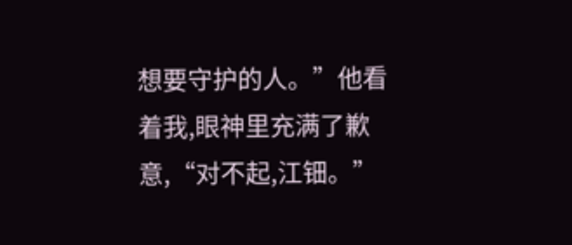想要守护的人。”他看着我,眼神里充满了歉意,“对不起,江钿。”